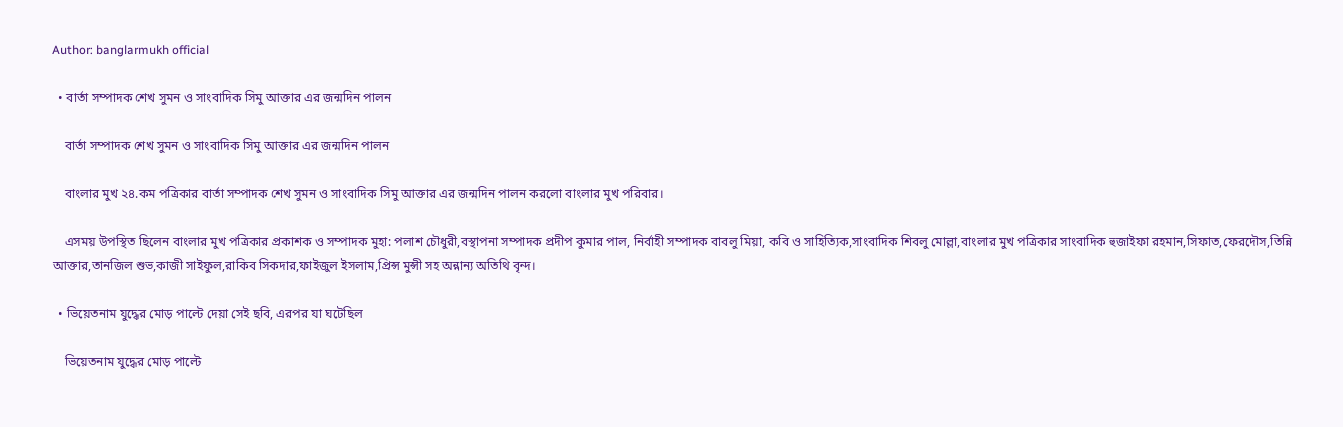Author: banglarmukh official

  • বার্তা সম্পাদক শেখ সুমন ও সাংবাদিক সিমু আক্তার এর জন্মদিন পালন

    বার্তা সম্পাদক শেখ সুমন ও সাংবাদিক সিমু আক্তার এর জন্মদিন পালন

    বাংলার মুখ ২৪.কম পত্রিকার বার্তা সম্পাদক শেখ সুমন ও সাংবাদিক সিমু আক্তার এর জন্মদিন পালন করলো বাংলার মুখ পরিবার।

    এসময় উপস্থিত ছিলেন বাংলার মুখ পত্রিকার প্রকাশক ও সম্পাদক মুহা: পলাশ চৌধুরী,বস্থাপনা সম্পাদক প্রদীপ কুমার পাল, নির্বাহী সম্পাদক বাবলু মিয়া, কবি ও সাহিত্যিক,সাংবাদিক শিবলু মোল্লা,বাংলার মুখ পত্রিকার সাংবাদিক হুজাইফা রহমান,সিফাত,ফেরদৌস,তিন্নি আক্তার,তানজিল শুভ,কাজী সাইফুল,রাকিব সিকদার,ফাইজুল ইসলাম,প্রিন্স মুন্সী সহ অন্নান্য অতিথি বৃন্দ।

  • ভিয়েতনাম যুদ্ধের মোড় পাল্টে দেয়া সেই ছবি, এরপর যা ঘটেছিল

    ভিয়েতনাম যুদ্ধের মোড় পাল্টে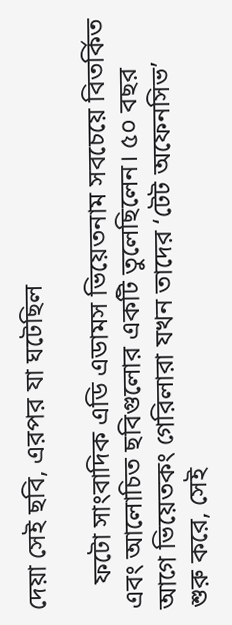দেয়া সেই ছবি, এরপর যা ঘটেছিল

    ফটো সাংবাদিক এডি এডামস ভিয়েতনাম সবচেয়ে বিতর্কিত এবং আলোচিত ছবিগুলোর একটি তুলেছিলেন। ৫০ বছর আগে ভিয়েতকং গেরিলারা যখন তাদের ‘টেট অফেনসিভ’ শুরু করে, সেই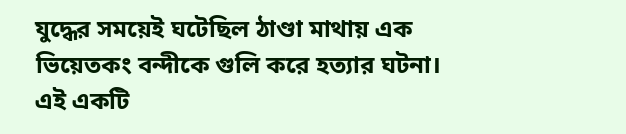যুদ্ধের সময়েই ঘটেছিল ঠাণ্ডা মাথায় এক ভিয়েতকং বন্দীকে গুলি করে হত্যার ঘটনা। এই একটি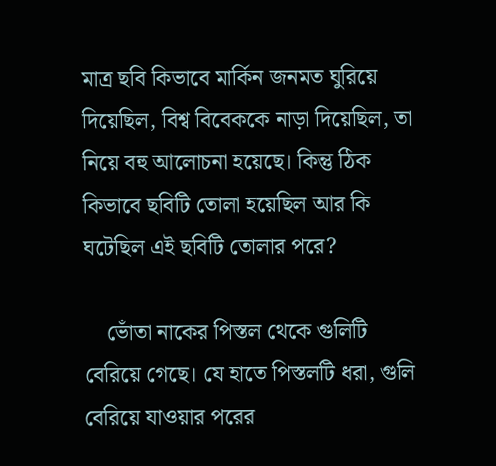মাত্র ছবি কিভাবে মার্কিন জনমত ঘুরিয়ে দিয়েছিল, বিশ্ব বিবেককে নাড়া দিয়েছিল, তা নিয়ে বহু আলোচনা হয়েছে। কিন্তু ঠিক কিভাবে ছবিটি তোলা হয়েছিল আর কি ঘটেছিল এই ছবিটি তোলার পরে?

    ভোঁতা নাকের পিস্তল থেকে গুলিটি বেরিয়ে গেছে। যে হাতে পিস্তলটি ধরা, গুলি বেরিয়ে যাওয়ার পরের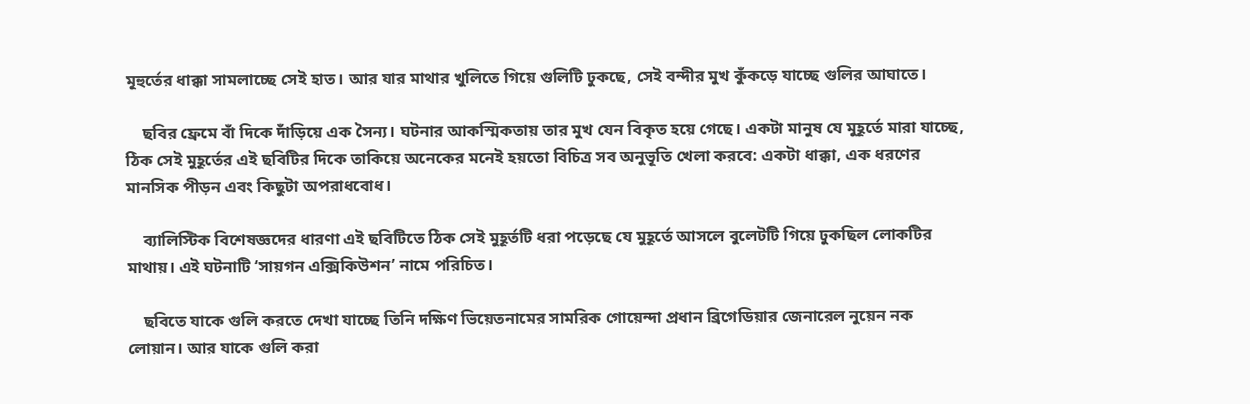মূহুর্তের ধাক্কা সামলাচ্ছে সেই হাত। আর যার মাথার খুলিতে গিয়ে গুলিটি ঢুকছে, সেই বন্দীর মুখ কুঁকড়ে যাচ্ছে গুলির আঘাতে।

    ছবির ফ্রেমে বাঁ দিকে দাঁড়িয়ে এক সৈন্য। ঘটনার আকস্মিকতায় তার মুখ যেন বিকৃত হয়ে গেছে। একটা মানুষ যে মুহূর্তে মারা যাচ্ছে, ঠিক সেই মুহূর্তের এই ছবিটির দিকে তাকিয়ে অনেকের মনেই হয়তো বিচিত্র সব অনুভূতি খেলা করবে: একটা ধাক্কা, এক ধরণের মানসিক পীড়ন এবং কিছুটা অপরাধবোধ।

    ব্যালিস্টিক বিশেষজ্ঞদের ধারণা এই ছবিটিতে ঠিক সেই মুহূর্তটি ধরা পড়েছে যে মুহূর্তে আসলে বুলেটটি গিয়ে ঢুকছিল লোকটির মাথায়। এই ঘটনাটি ‘সায়গন এক্সিকিউশন’ নামে পরিচিত।

    ছবিতে যাকে গুলি করতে দেখা যাচ্ছে তিনি দক্ষিণ ভিয়েতনামের সামরিক গোয়েন্দা প্রধান ব্রিগেডিয়ার জেনারেল নুয়েন নক লোয়ান। আর যাকে গুলি করা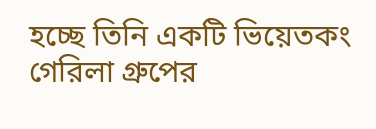হচ্ছে তিনি একটি ভিয়েতকং গেরিলা গ্রুপের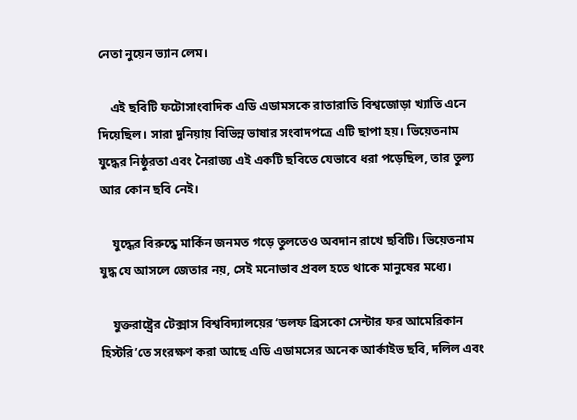নেতা নুয়েন ভ্যান লেম।

    এই ছবিটি ফটোসাংবাদিক এডি এডামসকে রাতারাতি বিশ্বজোড়া খ্যাতি এনে দিয়েছিল। সারা দুনিয়ায় বিভিন্ন ভাষার সংবাদপত্রে এটি ছাপা হয়। ভিয়েতনাম যুদ্ধের নিষ্ঠুরতা এবং নৈরাজ্য এই একটি ছবিতে যেভাবে ধরা পড়েছিল, তার তুল্য আর কোন ছবি নেই।

    যুদ্ধের বিরুদ্ধে মার্কিন জনমত গড়ে তুলতেও অবদান রাখে ছবিটি। ভিয়েতনাম যুদ্ধ যে আসলে জেতার নয়, সেই মনোভাব প্রবল হতে থাকে মানুষের মধ্যে।

    যুক্তরাষ্ট্রের টেক্সাস বিশ্ববিদ্যালয়ের ‘ডলফ ব্রিসকো সেন্টার ফর আমেরিকান হিস্টরি’তে সংরক্ষণ করা আছে এডি এডামসের অনেক আর্কাইভ ছবি, দলিল এবং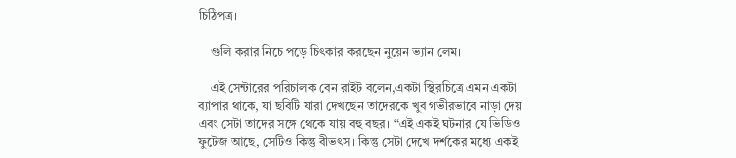চিঠিপত্র।

    গুলি করার নিচে পড়ে চিৎকার করছেন নুয়েন ভ্যান লেম।

    এই সেন্টারের পরিচালক বেন রাইট বলেন,একটা স্থিরচিত্রে এমন একটা ব্যাপার থাকে, যা ছবিটি যারা দেখছেন তাদেরকে খুব গভীরভাবে নাড়া দেয় এবং সেটা তাদের সঙ্গে থেকে যায় বহু বছর। “এই একই ঘটনার যে ভিডিও ফুটেজ আছে, সেটিও কিন্তু বীভৎস। কিন্তু সেটা দেখে দর্শকের মধ্যে একই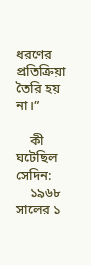ধরণের প্রতিক্রিয়া তৈরি হয় না।”

    কী ঘটেছিল সেদিন:
    ১৯৬৮ সালের ১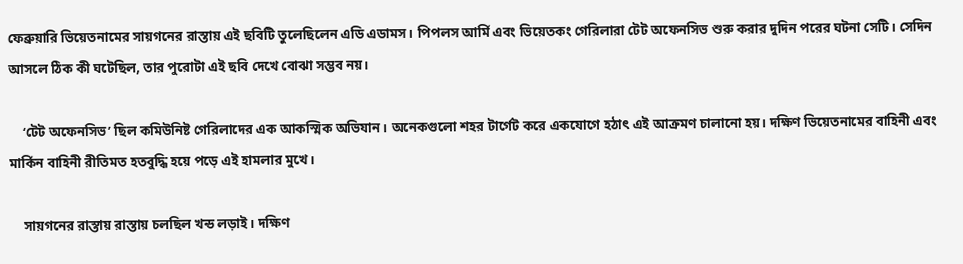ফেব্রুয়ারি ভিয়েতনামের সায়গনের রাস্তায় এই ছবিটি তুলেছিলেন এডি এডামস। পিপলস আর্মি এবং ভিয়েতকং গেরিলারা টেট অফেনসিভ শুরু করার দুদিন পরের ঘটনা সেটি। সেদিন আসলে ঠিক কী ঘটেছিল, তার পুরোটা এই ছবি দেখে বোঝা সম্ভব নয়।

    ‘টেট অফেনসিভ’ ছিল কমিউনিষ্ট গেরিলাদের এক আকস্মিক অভিযান। অনেকগুলো শহর টার্গেট করে একযোগে হঠাৎ এই আক্রমণ চালানো হয়। দক্ষিণ ভিয়েতনামের বাহিনী এবং মার্কিন বাহিনী রীতিমত হতবুদ্ধি হয়ে পড়ে এই হামলার মুখে।

    সায়গনের রাস্তায় রাস্তায় চলছিল খন্ড লড়াই। দক্ষিণ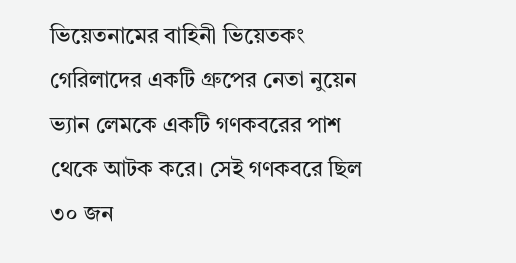ভিয়েতনামের বাহিনী ভিয়েতকং গেরিলাদের একটি গ্রুপের নেতা নুয়েন ভ্যান লেমকে একটি গণকবরের পাশ থেকে আটক করে। সেই গণকবরে ছিল ৩০ জন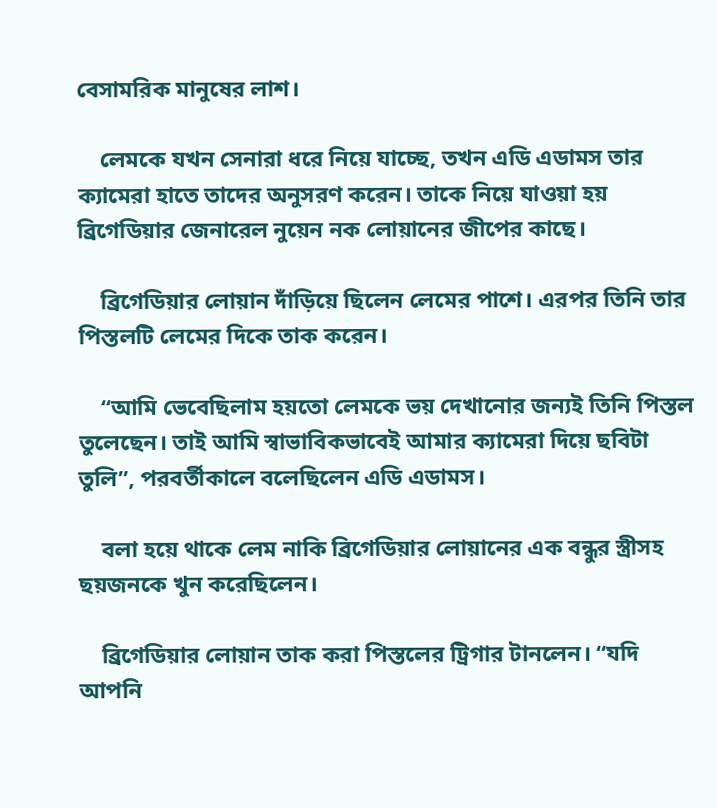বেসামরিক মানুষের লাশ।

    লেমকে যখন সেনারা ধরে নিয়ে যাচ্ছে, তখন এডি এডামস তার ক্যামেরা হাতে তাদের অনুসরণ করেন। তাকে নিয়ে যাওয়া হয় ব্রিগেডিয়ার জেনারেল নুয়েন নক লোয়ানের জীপের কাছে।

    ব্রিগেডিয়ার লোয়ান দাঁড়িয়ে ছিলেন লেমের পাশে। এরপর তিনি তার পিস্তলটি লেমের দিকে তাক করেন।

    “আমি ভেবেছিলাম হয়তো লেমকে ভয় দেখানোর জন্যই তিনি পিস্তল তুলেছেন। তাই আমি স্বাভাবিকভাবেই আমার ক্যামেরা দিয়ে ছবিটা তুলি”, পরবর্তীকালে বলেছিলেন এডি এডামস।

    বলা হয়ে থাকে লেম নাকি ব্রিগেডিয়ার লোয়ানের এক বন্ধুর স্ত্রীসহ ছয়জনকে খুন করেছিলেন।

    ব্রিগেডিয়ার লোয়ান তাক করা পিস্তলের ট্রিগার টানলেন। “যদি আপনি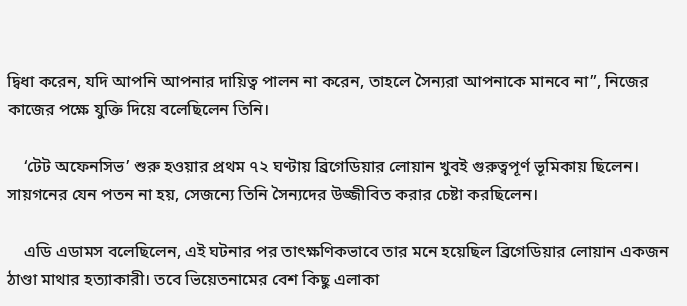দ্বিধা করেন, যদি আপনি আপনার দায়িত্ব পালন না করেন, তাহলে সৈন্যরা আপনাকে মানবে না”, নিজের কাজের পক্ষে যুক্তি দিয়ে বলেছিলেন তিনি।

    ‘টেট অফেনসিভ’ শুরু হওয়ার প্রথম ৭২ ঘণ্টায় ব্রিগেডিয়ার লোয়ান খুবই গুরুত্বপূর্ণ ভূমিকায় ছিলেন। সায়গনের যেন পতন না হয়, সেজন্যে তিনি সৈন্যদের উজ্জীবিত করার চেষ্টা করছিলেন।

    এডি এডামস বলেছিলেন, এই ঘটনার পর তাৎক্ষণিকভাবে তার মনে হয়েছিল ব্রিগেডিয়ার লোয়ান একজন ঠাণ্ডা মাথার হত্যাকারী। তবে ভিয়েতনামের বেশ কিছু এলাকা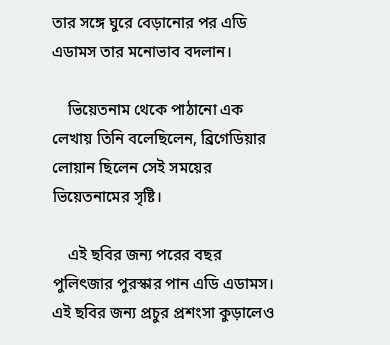তার সঙ্গে ঘুরে বেড়ানোর পর এডি এডামস তার মনোভাব বদলান।

    ভিয়েতনাম থেকে পাঠানো এক লেখায় তিনি বলেছিলেন, ব্রিগেডিয়ার লোয়ান ছিলেন সেই সময়ের ভিয়েতনামের সৃষ্টি।

    এই ছবির জন্য পরের বছর পুলিৎজার পুরস্কার পান এডি এডামস। এই ছবির জন্য প্রচুর প্রশংসা কুড়ালেও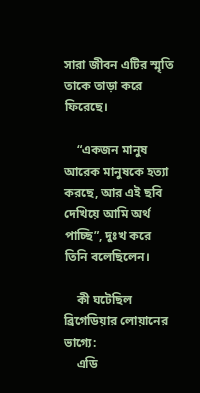সারা জীবন এটির স্মৃতি তাকে তাড়া করে ফিরেছে।

    “একজন মানুষ আরেক মানুষকে হত্যা করছে, আর এই ছবি দেখিয়ে আমি অর্থ পাচ্ছি”, দুঃখ করে তিনি বলেছিলেন।

    কী ঘটেছিল ব্রিগেডিয়ার লোয়ানের ভাগ্যে:
    এডি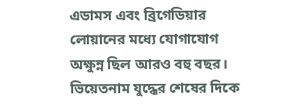এডামস এবং ব্রিগেডিয়ার লোয়ানের মধ্যে যোগাযোগ অক্ষুন্ন ছিল আরও বহু বছর। ভিয়েতনাম যুদ্ধের শেষের দিকে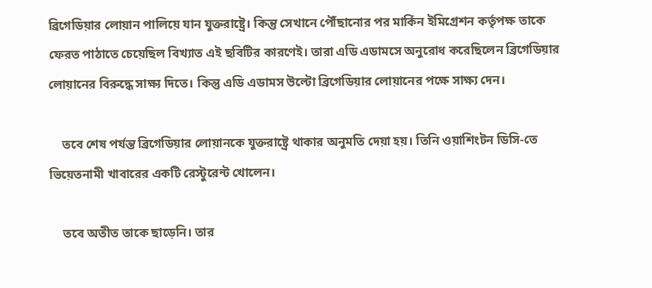ব্রিগেডিয়ার লোয়ান পালিয়ে যান যুক্তরাষ্ট্রে। কিন্তু সেখানে পৌঁছানোর পর মার্কিন ইমিগ্রেশন কর্তৃপক্ষ তাকে ফেরত পাঠাতে চেয়েছিল বিখ্যাত এই ছবিটির কারণেই। তারা এডি এডামসে অনুরোধ করেছিলেন ব্রিগেডিয়ার লোয়ানের বিরুদ্ধে সাক্ষ্য দিতে। কিন্তু এডি এডামস উল্টো ব্রিগেডিয়ার লোয়ানের পক্ষে সাক্ষ্য দেন।

    তবে শেষ পর্যন্ত ব্রিগেডিয়ার লোয়ানকে যুক্তরাষ্ট্রে থাকার অনুমতি দেয়া হয়। তিনি ওয়াশিংটন ডিসি-তে ভিয়েতনামী খাবারের একটি রেস্টুরেন্ট খোলেন।

    তবে অতীত তাকে ছাড়েনি। তার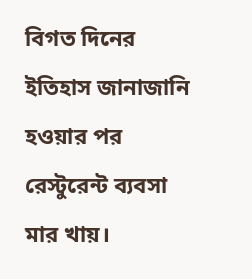বিগত দিনের ইতিহাস জানাজানি হওয়ার পর রেস্টুরেন্ট ব্যবসা মার খায়।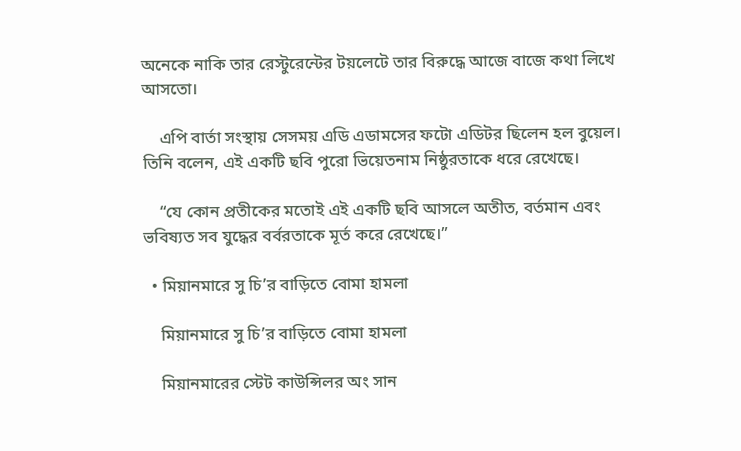অনেকে নাকি তার রেস্টুরেন্টের টয়লেটে তার বিরুদ্ধে আজে বাজে কথা লিখে আসতো।

    এপি বার্তা সংস্থায় সেসময় এডি এডামসের ফটো এডিটর ছিলেন হল বুয়েল। তিনি বলেন, এই একটি ছবি পুরো ভিয়েতনাম নিষ্ঠুরতাকে ধরে রেখেছে।

    “যে কোন প্রতীকের মতোই এই একটি ছবি আসলে অতীত, বর্তমান এবং ভবিষ্যত সব যুদ্ধের বর্বরতাকে মূর্ত করে রেখেছে।”

  • মিয়ানমারে সু চি’র বাড়িতে বোমা হামলা

    মিয়ানমারে সু চি’র বাড়িতে বোমা হামলা

    মিয়ানমারের স্টেট কাউন্সিলর অং সান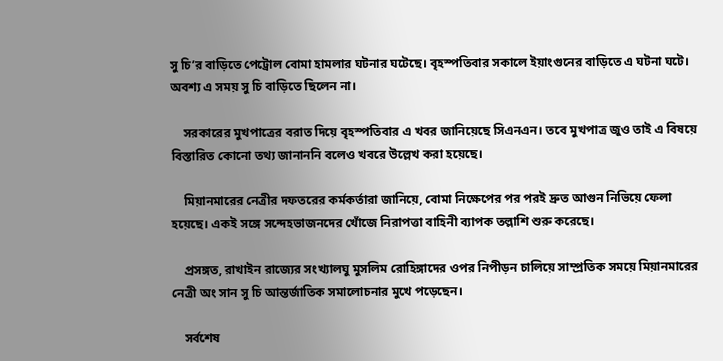সু চি’র বাড়িতে পেট্রোল বোমা হামলার ঘটনার ঘটেছে। বৃহস্পতিবার সকালে ইয়াংগুনের বাড়িতে এ ঘটনা ঘটে। অবশ্য এ সময় সু চি বাড়িতে ছিলেন না।

    সরকারের মুখপাত্রের বরাত দিয়ে বৃহস্পতিবার এ খবর জানিয়েছে সিএনএন। তবে মুখপাত্র জুও তাই এ বিষয়ে বিস্তারিত কোনো তথ্য জানাননি বলেও খবরে উল্লেখ করা হয়েছে।

    মিয়ানমারের নেত্রীর দফতরের কর্মকর্তারা জানিয়ে, বোমা নিক্ষেপের পর পরই দ্রুত আগুন নিভিয়ে ফেলা হয়েছে। একই সঙ্গে সন্দেহভাজনদের খোঁজে নিরাপত্তা বাহিনী ব্যাপক তল্লাশি শুরু করেছে।

    প্রসঙ্গত, রাখাইন রাজ্যের সংখ্যালঘু মুসলিম রোহিঙ্গাদের ওপর নিপীড়ন চালিয়ে সাম্প্রতিক সময়ে মিয়ানমারের নেত্রী অং সান সু চি আন্তর্জাতিক সমালোচনার মুখে পড়েছেন।

    সর্বশেষ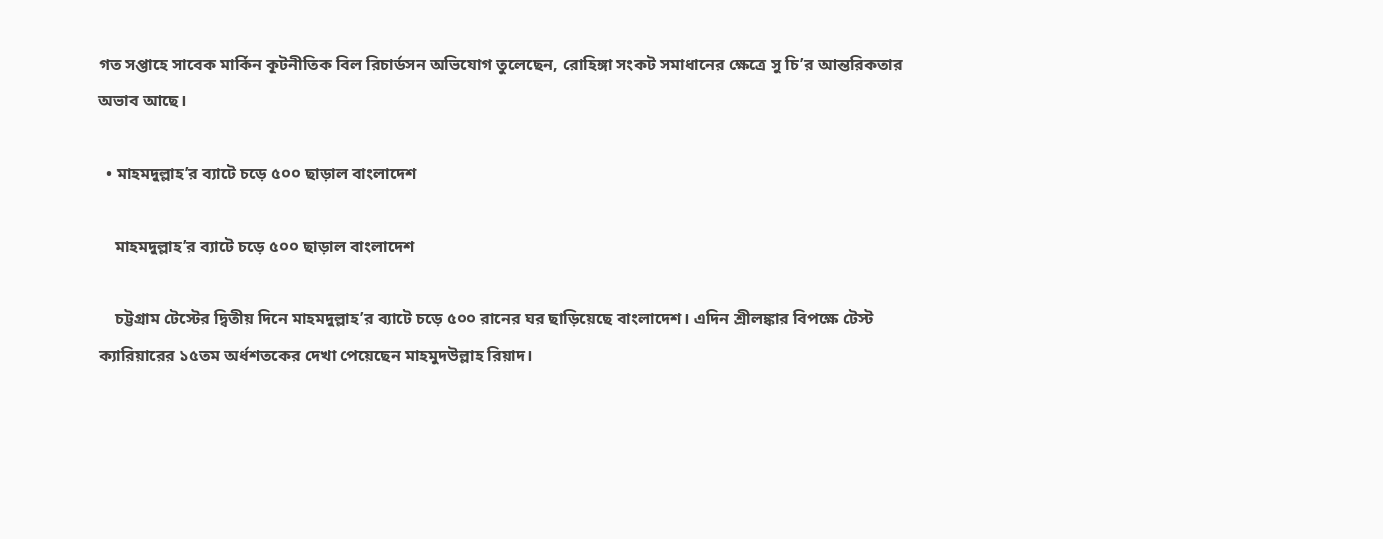গত সপ্তাহে সাবেক মার্কিন কূটনীতিক বিল রিচার্ডসন অভিযোগ তুলেছেন, রোহিঙ্গা সংকট সমাধানের ক্ষেত্রে সু চি’র আন্তরিকতার অভাব আছে।

  • মাহমদুল্লাহ’র ব্যাটে চড়ে ৫০০ ছাড়াল বাংলাদেশ

    মাহমদুল্লাহ’র ব্যাটে চড়ে ৫০০ ছাড়াল বাংলাদেশ

    চট্টগ্রাম টেস্টের দ্বিতীয় দিনে মাহমদুল্লাহ’র ব্যাটে চড়ে ৫০০ রানের ঘর ছাড়িয়েছে বাংলাদেশ। এদিন শ্রীলঙ্কার বিপক্ষে টেস্ট ক্যারিয়ারের ১৫তম অর্ধশতকের দেখা পেয়েছেন মাহমুদউল্লাহ রিয়াদ।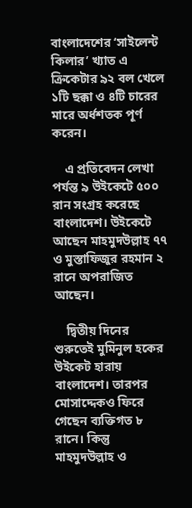বাংলাদেশের ‘সাইলেন্ট কিলার’ খ্যাত এ ক্রিকেটার ৯২ বল খেলে ১টি ছক্কা ও ৪টি চারের মারে অর্ধশতক পূর্ণ করেন।

    এ প্রতিবেদন লেখা পর্যন্ত ৯ উইকেটে ৫০০ রান সংগ্রহ করেছে বাংলাদেশ। উইকেটে আছেন মাহমুদউল্লাহ ৭৭  ও মুস্তাফিজুর রহমান ২ রানে অপরাজিত আছেন।

    দ্বিতীয় দিনের শুরুতেই মুমিনুল হকের উইকেট হারায় বাংলাদেশ। তারপর মোসাদ্দেকও ফিরে গেছেন ব্যক্তিগত ৮ রানে। কিন্তু মাহমুদউল্লাহ ও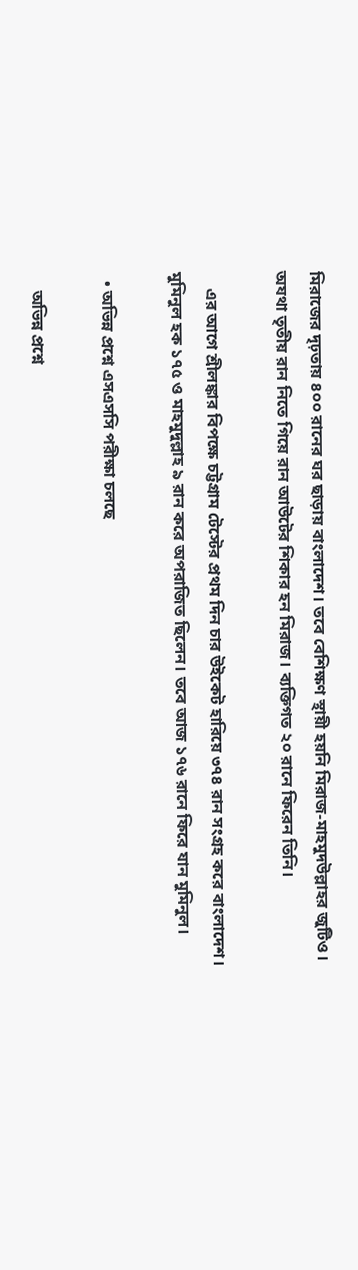মিরাজের দৃঢ়তায় ৪০০ রানের ঘর ছাড়ায় বাংলাদেশ। তবে বেশিক্ষণ স্থায়ী হয়নি মিরাজ-মাহমুদউল্লাহর জুটিও। অযথা তৃতীয় রান নিতে গিয়ে রান আউটের শিকার হন মিরাজ। ব্যক্তিগত ২০ রানে ফিরেন তিনি।

    এর আগে শ্রীলঙ্কার বিপক্ষে চট্টগ্রাম টেস্টের প্রথম দিন চার উইকেট হারিয়ে ৩৭৪ রান সংগ্রহ করে বাংলাদেশ। মুমিনুল হক ১৭৫ ও মাহমুদুল্লাহ ৯ রান করে অপরাজিত ছিলেন। তবে আজ ১৭৬ রানে ফিরে যান মুমিনুল।

  • অভিন্ন প্রশ্নে এসএসসি পরীক্ষা চলছে

    অভিন্ন প্রশ্নে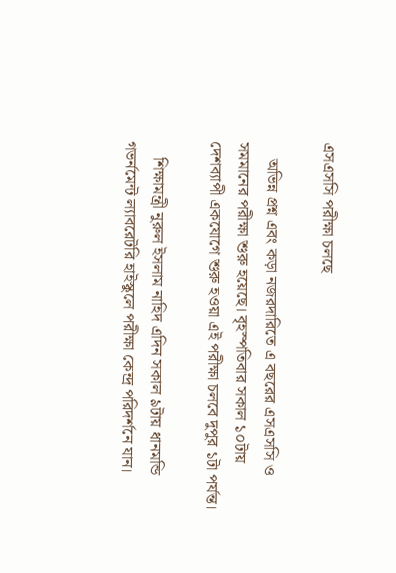এসএসসি পরীক্ষা চলছে

    অভিন্ন প্রশ্ন এবং কড়া নজরদারিতে এ বছরের এসএসসি ও সমমানের পরীক্ষা শুরু হয়েছে। বৃহস্পতিবার সকাল ১০টায় দেশব্যাপী একযোগে শুরু হওয়া এই পরীক্ষা চলবে দুপুর ১টা পর্যন্ত।

    শিক্ষামন্ত্রী নুরুল ইসলাম নাহিদ এদিন সকাল ৯টায় ধানমন্ডি গভর্নমেন্ট ল্যাবরেটরি হাইস্কুলে পরীক্ষা কেন্দ্র পরিদর্শনে যান।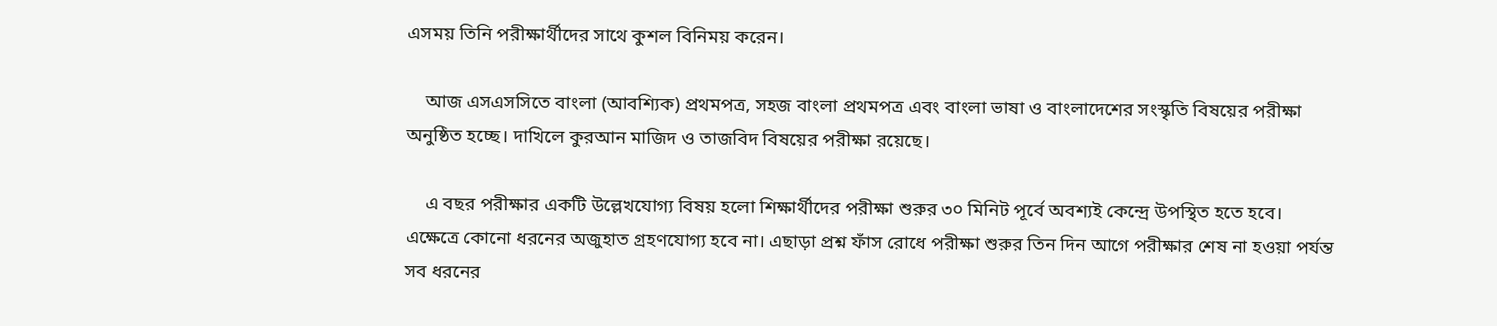এসময় তিনি পরীক্ষার্থীদের সাথে কুশল বিনিময় করেন।

    আজ এসএসসিতে বাংলা (আবশ্যিক) প্রথমপত্র, সহজ বাংলা প্রথমপত্র এবং বাংলা ভাষা ও বাংলাদেশের সংস্কৃতি বিষয়ের পরীক্ষা অনুষ্ঠিত হচ্ছে। দাখিলে কুরআন মাজিদ ও তাজবিদ বিষয়ের পরীক্ষা রয়েছে।

    এ বছর পরীক্ষার একটি উল্লেখযোগ্য বিষয় হলো শিক্ষার্থীদের পরীক্ষা শুরুর ৩০ মিনিট পূর্বে অবশ্যই কেন্দ্রে উপস্থিত হতে হবে। এক্ষেত্রে কোনো ধরনের অজুহাত গ্রহণযোগ্য হবে না। এছাড়া প্রশ্ন ফাঁস রোধে পরীক্ষা শুরুর তিন দিন আগে পরীক্ষার শেষ না হওয়া পর্যন্ত সব ধরনের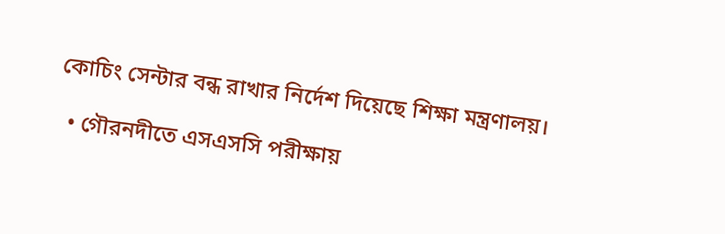কোচিং সেন্টার বন্ধ রাখার নির্দেশ দিয়েছে শিক্ষা মন্ত্রণালয়।

  • গৌরনদীতে এসএসসি পরীক্ষায়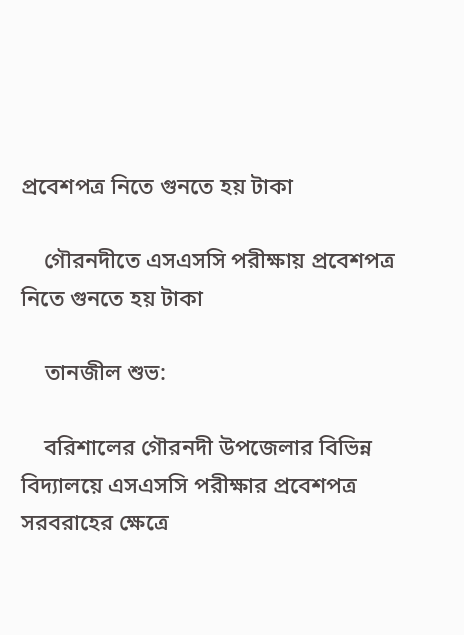প্রবেশপত্র নিতে গুনতে হয় টাকা

    গৌরনদীতে এসএসসি পরীক্ষায় প্রবেশপত্র নিতে গুনতে হয় টাকা

    তানজীল শুভ:

    বরিশালের গৌরনদী উপজেলার বিভিন্ন বিদ্যালয়ে এসএসসি পরীক্ষার প্রবেশপত্র সরবরাহের ক্ষেত্রে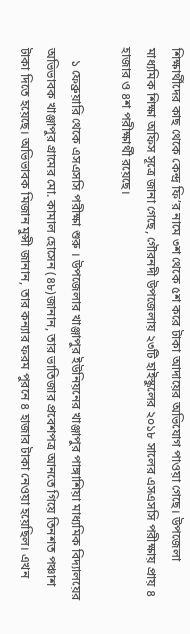শিক্ষার্থীদের কাছ থেকে কেন্দ্র ফি’র নামে ৩শ থেকে ৫শ করে টাকা আদায়ের অভিযোগ পাওয়া গেছে। উপজেলা মাধ্যমিক শিক্ষা অফিস সূত্রে জানা গেছে, গৌরনদী উপজেলায় ২৩টি হাইস্কুলের ২০১৮ সালের এসএসসি পরীক্ষায় প্রায় ৪ হাজার ও ৪শ পরীক্ষার্থী রয়েছে।

    ১ ফেব্রুয়ারি থেকে এসএসসি পরীক্ষা শুরু । উপজেলার খাঞ্জাপুর ইউনিয়নের খাঞ্জাপুর পাঙ্গাশিয়া মাধ্যমিক বিদ্যালয়ের অভিভাবক খাঞ্জাপুর গ্রামের মো. কামাল হোসেন (৪৮)জানান, তার ভাতিজার প্রবেশপত্র আনতে গিয়ে তিনশত পঞ্চাশ টাকা দিতে হয়েছে। অভিভাবক মিজান মুন্সী জানান, তার কন্যার ফরম পুরনে ৪ হাজার টাকা নেওয়া হয়েছিল। এখন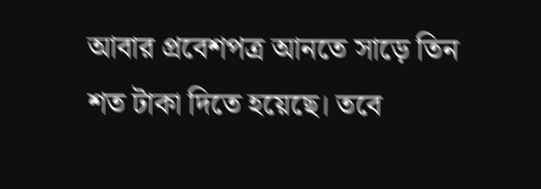আবার প্রবেশপত্র আনতে সাড়ে তিন শত টাকা দিতে হয়েছে। তবে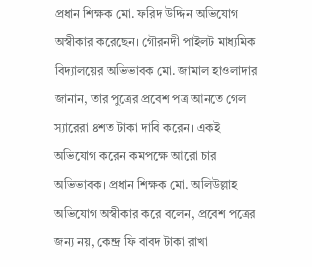প্রধান শিক্ষক মো. ফরিদ উদ্দিন অভিযোগ অস্বীকার করেছেন। গৌরনদী পাইলট মাধ্যমিক বিদ্যালয়ের অভিভাবক মো. জামাল হাওলাদার জানান, তার পুত্রের প্রবেশ পত্র আনতে গেল স্যারেরা ৪শত টাকা দাবি করেন। একই অভিযোগ করেন কমপক্ষে আরো চার অভিভাবক। প্রধান শিক্ষক মো. অলিউল্লাহ অভিযোগ অস্বীকার করে বলেন, প্রবেশ পত্রের জন্য নয়, কেন্দ্র ফি বাবদ টাকা রাখা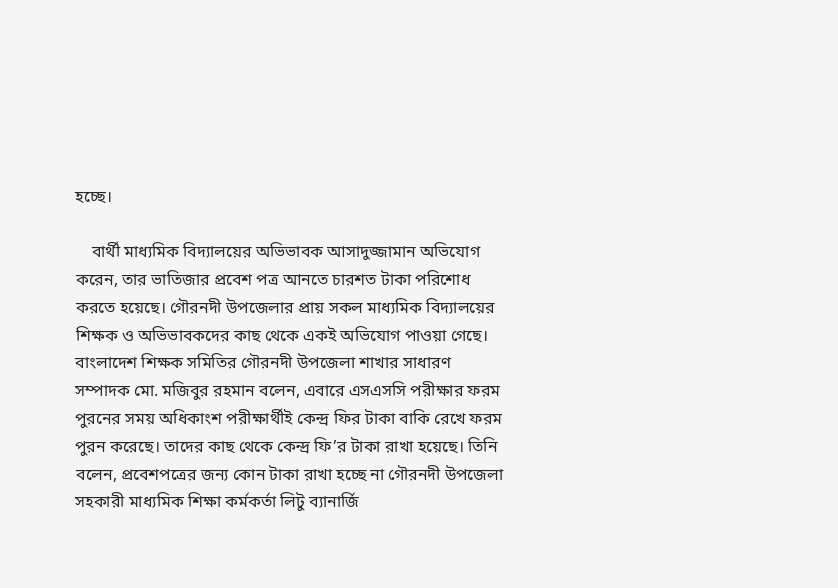হচ্ছে।

    বার্থী মাধ্যমিক বিদ্যালয়ের অভিভাবক আসাদুজ্জামান অভিযোগ করেন, তার ভাতিজার প্রবেশ পত্র আনতে চারশত টাকা পরিশোধ করতে হয়েছে। গৌরনদী উপজেলার প্রায় সকল মাধ্যমিক বিদ্যালয়ের শিক্ষক ও অভিভাবকদের কাছ থেকে একই অভিযোগ পাওয়া গেছে। বাংলাদেশ শিক্ষক সমিতির গৌরনদী উপজেলা শাখার সাধারণ সম্পাদক মো. মজিবুর রহমান বলেন, এবারে এসএসসি পরীক্ষার ফরম পুরনের সময় অধিকাংশ পরীক্ষার্থীই কেন্দ্র ফির টাকা বাকি রেখে ফরম পুরন করেছে। তাদের কাছ থেকে কেন্দ্র ফি’র টাকা রাখা হয়েছে। তিনি বলেন, প্রবেশপত্রের জন্য কোন টাকা রাখা হচ্ছে না গৌরনদী উপজেলা সহকারী মাধ্যমিক শিক্ষা কর্মকর্তা লিটু ব্যানার্জি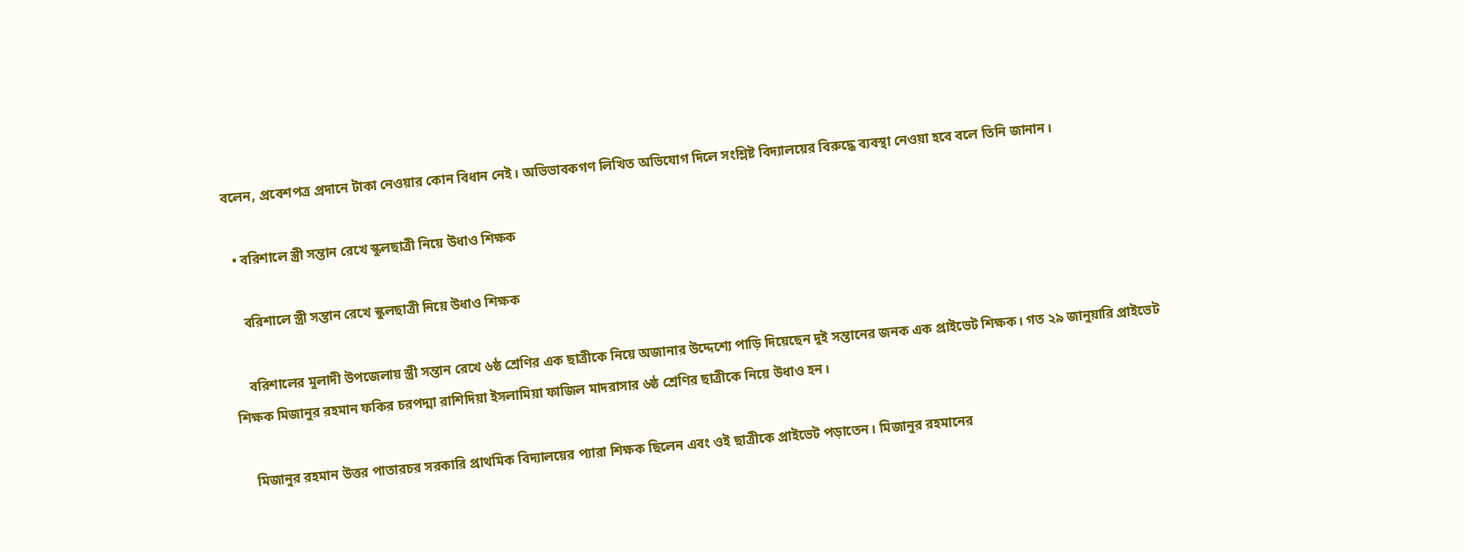বলেন, প্রবেশপত্র প্রদানে টাকা নেওয়ার কোন বিধান নেই। অভিভাবকগণ লিখিত অভিযোগ দিলে সংশ্লিষ্ট বিদ্যালয়ের বিরুদ্ধে ব্যবস্থা নেওয়া হবে বলে তিনি জানান।

  • বরিশালে স্ত্রী সন্তান রেখে স্কুলছাত্রী নিয়ে উধাও শিক্ষক

    বরিশালে স্ত্রী সন্তান রেখে স্কুলছাত্রী নিয়ে উধাও শিক্ষক

    বরিশালের মুলাদী উপজেলায় স্ত্রী সন্তান রেখে ৬ষ্ঠ শ্রেণির এক ছাত্রীকে নিয়ে অজানার উদ্দেশ্যে পাড়ি দিয়েছেন দুই সন্তানের জনক এক প্রাইভেট শিক্ষক। গত ২৯ জানুয়ারি প্রাইভেট শিক্ষক মিজানুর রহমান ফকির চরপদ্মা রাশিদিয়া ইসলামিয়া ফাজিল মাদরাসার ৬ষ্ঠ শ্রেণির ছাত্রীকে নিয়ে উধাও হন।

    মিজানুর রহমান উত্তর পাতারচর সরকারি প্রাথমিক বিদ্যালয়ের প্যারা শিক্ষক ছিলেন এবং ওই ছাত্রীকে প্রাইভেট পড়াতেন। মিজানুর রহমানের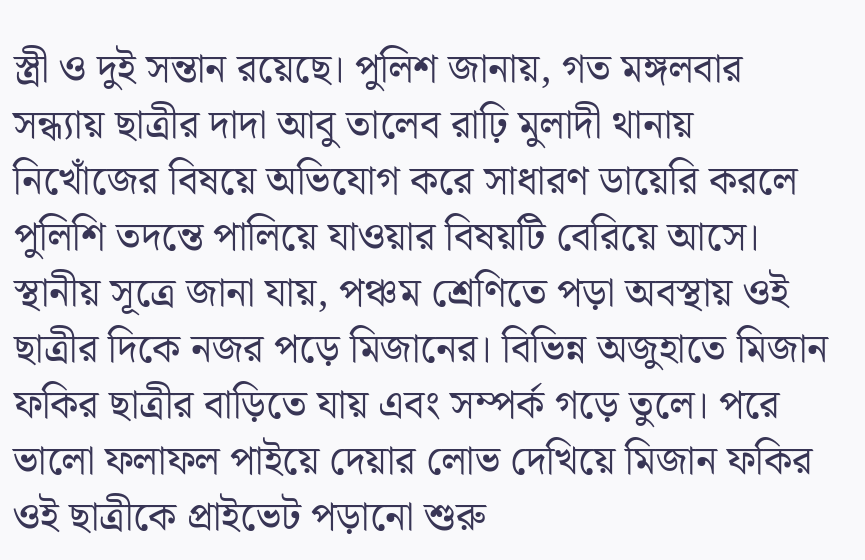স্ত্রী ও দুই সন্তান রয়েছে। পুলিশ জানায়, গত মঙ্গলবার সন্ধ্যায় ছাত্রীর দাদা আবু তালেব রাঢ়ি মুলাদী থানায় নিখোঁজের বিষয়ে অভিযোগ করে সাধারণ ডায়েরি করলে পুলিশি তদন্তে পালিয়ে যাওয়ার বিষয়টি বেরিয়ে আসে। স্থানীয় সূত্রে জানা যায়, পঞ্চম শ্রেণিতে পড়া অবস্থায় ওই ছাত্রীর দিকে নজর পড়ে মিজানের। বিভিন্ন অজুহাতে মিজান ফকির ছাত্রীর বাড়িতে যায় এবং সম্পর্ক গড়ে তুলে। পরে ভালো ফলাফল পাইয়ে দেয়ার লোভ দেখিয়ে মিজান ফকির ওই ছাত্রীকে প্রাইভেট পড়ানো শুরু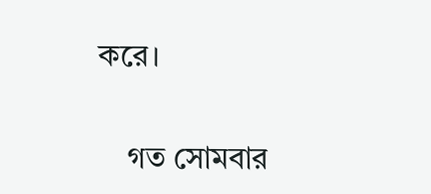করে।

    গত সোমবার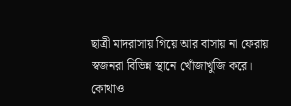ছাত্রী মাদরাসায় গিয়ে আর বাসায় না ফেরায় স্বজনরা বিভিন্ন স্থানে খোঁজাখুজি করে। কোথাও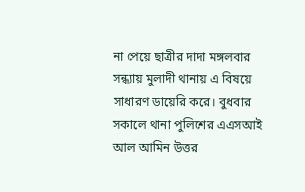না পেয়ে ছাত্রীর দাদা মঙ্গলবার সন্ধ্যায় মুলাদী থানায় এ বিষয়ে সাধারণ ডায়েরি করে। বুধবার সকালে থানা পুলিশের এএসআই আল আমিন উত্তর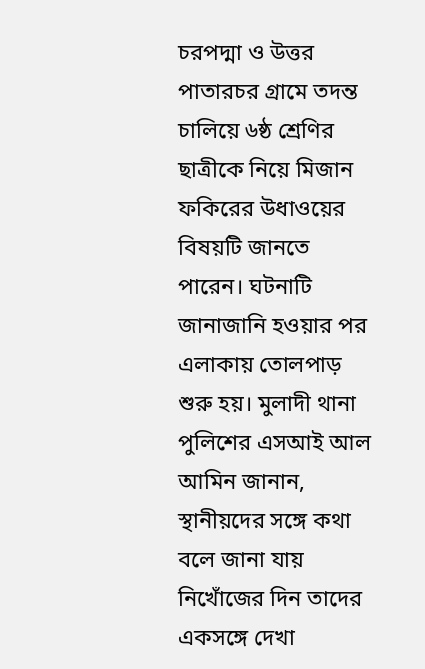চরপদ্মা ও উত্তর পাতারচর গ্রামে তদন্ত চালিয়ে ৬ষ্ঠ শ্রেণির ছাত্রীকে নিয়ে মিজান ফকিরের উধাওয়ের বিষয়টি জানতে পারেন। ঘটনাটি জানাজানি হওয়ার পর এলাকায় তোলপাড় শুরু হয়। মুলাদী থানা পুলিশের এসআই আল আমিন জানান, স্থানীয়দের সঙ্গে কথা বলে জানা যায় নিখোঁজের দিন তাদের একসঙ্গে দেখা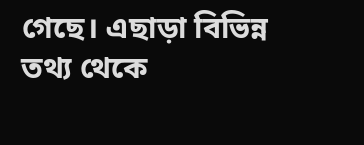গেছে। এছাড়া বিভিন্ন তথ্য থেকে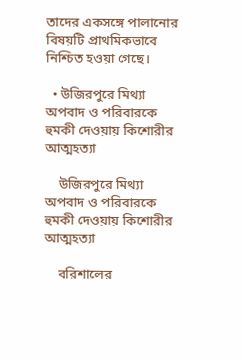তাদের একসঙ্গে পালানোর বিষয়টি প্রাথমিকভাবে নিশ্চিত হওয়া গেছে।

  • উজিরপুরে মিথ্যা অপবাদ ও পরিবারকে হুমকী দেওয়ায় কিশোরীর আত্মহত্যা

    উজিরপুরে মিথ্যা অপবাদ ও পরিবারকে হুমকী দেওয়ায় কিশোরীর আত্মহত্যা

    বরিশালের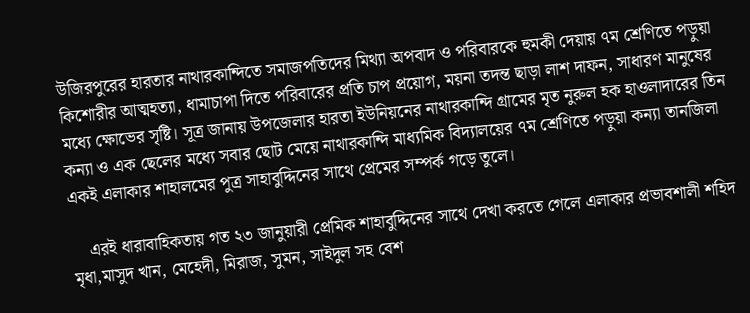উজিরপুরের হারতার নাথারকান্দিতে সমাজপতিদের মিথ্যা অপবাদ ও পরিবারকে হুমকী দেয়ায় ৭ম শ্রেণিতে পড়ুয়া কিশোরীর আত্মহত্যা, ধামাচাপা দিতে পরিবারের প্রতি চাপ প্রয়োগ, ময়না তদন্ত ছাড়া লাশ দাফন, সাধারণ মানুষের মধ্যে ক্ষোভের সৃষ্টি। সূত্র জানায় উপজেলার হারতা ইউনিয়নের নাথারকান্দি গ্রামের মৃত নুরুল হক হাওলাদারের তিন কন্যা ও এক ছেলের মধ্যে সবার ছোট মেয়ে নাথারকান্দি মাধ্যমিক বিদ্যালয়ের ৭ম শ্রেণিতে পড়ুয়া কন্যা তানজিলা একই এলাকার শাহালমের পুত্র সাহাবুদ্দিনের সাথে প্রেমের সম্পর্ক গড়ে তুলে।

    এরই ধারাবাহিকতায় গত ২৩ জানুয়ারী প্রেমিক শাহাবুদ্দিনের সাথে দেখা করতে গেলে এলাকার প্রভাবশালী শহিদ মৃধা,মাসুদ খান, মেহেদী, মিরাজ, সুমন, সাইদুল সহ বেশ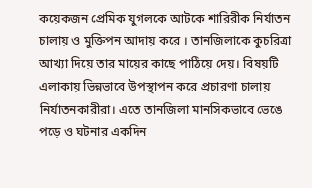কয়েকজন প্রেমিক যুগলকে আটকে শারিরীক নির্যাতন চালায় ও মুক্তিপন আদায় করে । তানজিলাকে কুচরিত্রা আখ্যা দিয়ে তার মায়ের কাছে পাঠিয়ে দেয়। বিষয়টি এলাকায় ভিন্নভাবে উপস্থাপন করে প্রচারণা চালায় নির্যাতনকারীরা। এতে তানজিলা মানসিকভাবে ভেঙে পড়ে ও ঘটনার একদিন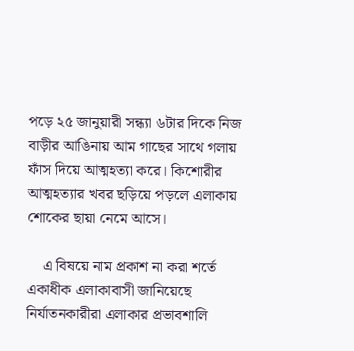পড়ে ২৫ জানুয়ারী সন্ধ্যা ৬টার দিকে নিজ বাড়ীর আঙিনায় আম গাছের সাথে গলায় ফাঁস দিয়ে আত্মহত্যা করে। কিশোরীর আত্মহত্যার খবর ছড়িয়ে পড়লে এলাকায় শোকের ছায়া নেমে আসে।

    এ বিষয়ে নাম প্রকাশ না করা শর্তে একাধীক এলাকাবাসী জানিয়েছে নির্যাতনকারীরা এলাকার প্রভাবশালি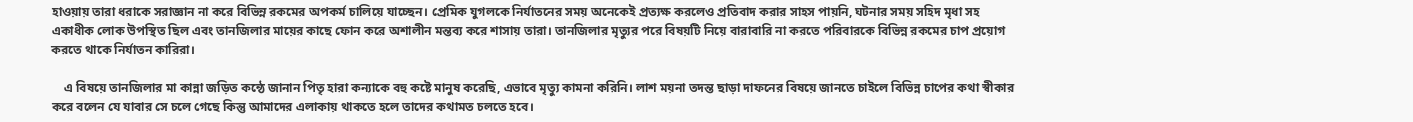হাওয়ায় তারা ধরাকে সরাজ্ঞান না করে বিভিন্ন রকমের অপকর্ম চালিয়ে যাচ্ছেন। প্রেমিক যুগলকে নির্যাতনের সময় অনেকেই প্রত্যক্ষ করলেও প্রতিবাদ করার সাহস পায়নি, ঘটনার সময় সহিদ মৃধা সহ একাধীক লোক উপস্থিত ছিল এবং তানজিলার মায়ের কাছে ফোন করে অশালীন মন্তব্য করে শাসায় তারা। তানজিলার মৃত্যুর পরে বিষয়টি নিয়ে বারাবারি না করতে পরিবারকে বিভিন্ন রকমের চাপ প্রয়োগ করতে থাকে নির্যাতন কারিরা।

    এ বিষয়ে তানজিলার মা কান্না জড়িত কন্ঠে জানান পিতৃ হারা কন্যাকে বহু কষ্টে মানুষ করেছি, এভাবে মৃত্যু কামনা করিনি। লাশ ময়না তদন্ত ছাড়া দাফনের বিষয়ে জানতে চাইলে বিভিন্ন চাপের কথা স্বীকার করে বলেন যে যাবার সে চলে গেছে কিন্তু আমাদের এলাকায় থাকতে হলে তাদের কথামত চলতে হবে।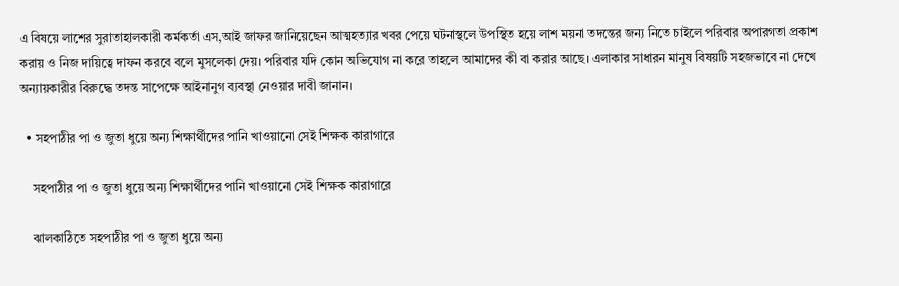এ বিষয়ে লাশের সুরাতাহালকারী কর্মকর্তা এস,আই জাফর জানিয়েছেন আত্মহত্যার খবর পেয়ে ঘটনাস্থলে উপস্থিত হয়ে লাশ ময়না তদন্তের জন্য নিতে চাইলে পরিবার অপারগতা প্রকাশ করায় ও নিজ দায়িত্বে দাফন করবে বলে মুসলেকা দেয়। পরিবার যদি কোন অভিযোগ না করে তাহলে আমাদের কী বা করার আছে। এলাকার সাধারন মানুষ বিষয়টি সহজভাবে না দেখে অন্যায়কারীর বিরুদ্ধে তদন্ত সাপেক্ষে আইনানুগ ব্যবস্থা নেওয়ার দাবী জানান।

  • সহপাঠীর পা ও জুতা ধুয়ে অন্য শিক্ষার্থীদের পানি খাওয়ানো সেই শিক্ষক কারাগারে

    সহপাঠীর পা ও জুতা ধুয়ে অন্য শিক্ষার্থীদের পানি খাওয়ানো সেই শিক্ষক কারাগারে

    ঝালকাঠিতে সহপাঠীর পা ও জুতা ধুয়ে অন্য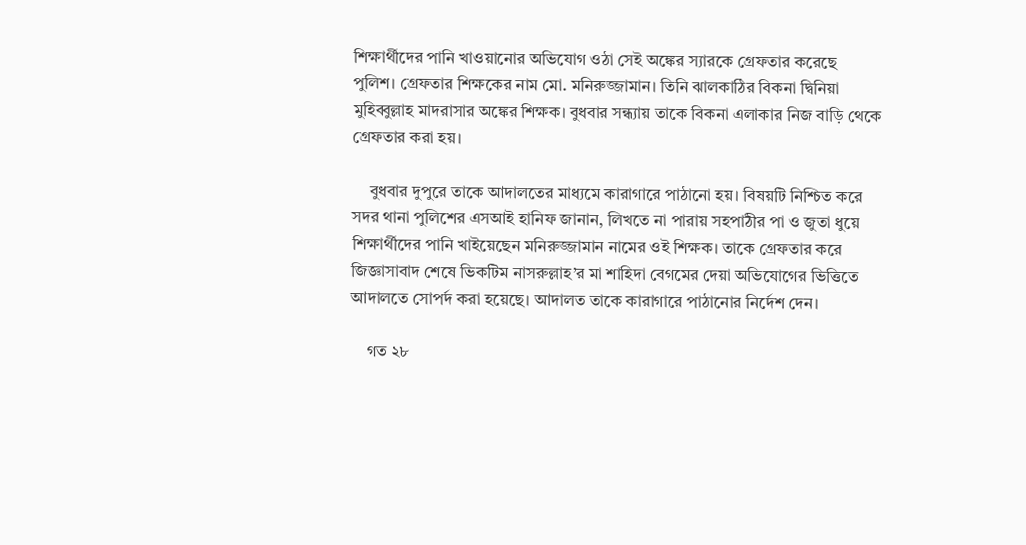শিক্ষার্থীদের পানি খাওয়ানোর অভিযোগ ওঠা সেই অঙ্কের স্যারকে গ্রেফতার করেছে পুলিশ। গ্রেফতার শিক্ষকের নাম মো. মনিরুজ্জামান। তিনি ঝালকাঠির বিকনা দ্বিনিয়া মুহিব্বুল্লাহ মাদরাসার অঙ্কের শিক্ষক। বুধবার সন্ধ্যায় তাকে বিকনা এলাকার নিজ বাড়ি থেকে গ্রেফতার করা হয়।

    বুধবার দুপুরে তাকে আদালতের মাধ্যমে কারাগারে পাঠানো হয়। বিষয়টি নিশ্চিত করে সদর থানা পুলিশের এসআই হানিফ জানান, লিখতে না পারায় সহপাঠীর পা ও জুতা ধুয়ে শিক্ষার্থীদের পানি খাইয়েছেন মনিরুজ্জামান নামের ওই শিক্ষক। তাকে গ্রেফতার করে জিজ্ঞাসাবাদ শেষে ভিকটিম নাসরুল্লাহ’র মা শাহিদা বেগমের দেয়া অভিযোগের ভিত্তিতে আদালতে সোপর্দ করা হয়েছে। আদালত তাকে কারাগারে পাঠানোর নির্দেশ দেন।

    গত ২৮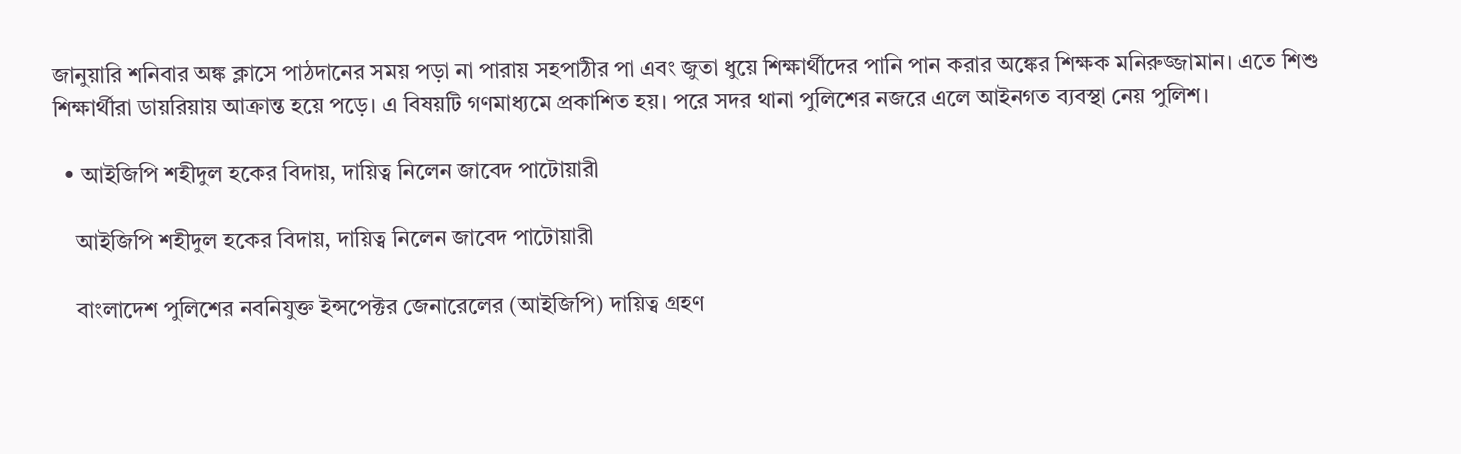জানুয়ারি শনিবার অঙ্ক ক্লাসে পাঠদানের সময় পড়া না পারায় সহপাঠীর পা এবং জুতা ধুয়ে শিক্ষার্থীদের পানি পান করার অঙ্কের শিক্ষক মনিরুজ্জামান। এতে শিশু শিক্ষার্থীরা ডায়রিয়ায় আক্রান্ত হয়ে পড়ে। এ বিষয়টি গণমাধ্যমে প্রকাশিত হয়। পরে সদর থানা পুলিশের নজরে এলে আইনগত ব্যবস্থা নেয় পুলিশ।

  • আইজিপি শহীদুল হকের বিদায়, দায়িত্ব নিলেন জাবেদ পাটোয়ারী

    আইজিপি শহীদুল হকের বিদায়, দায়িত্ব নিলেন জাবেদ পাটোয়ারী

    বাংলাদেশ পুলিশের নবনিযুক্ত ইন্সপেক্টর জেনারেলের (আইজিপি) দায়িত্ব গ্রহণ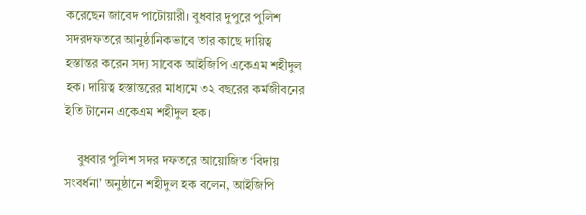করেছেন জাবেদ পাটোয়ারী। বুধবার দুপুরে পুলিশ সদরদফতরে আনুষ্ঠানিকভাবে তার কাছে দায়িত্ব হস্তান্তর করেন সদ্য সাবেক আইজিপি একেএম শহীদুল হক। দায়িত্ব হস্তান্তরের মাধ্যমে ৩২ বছরের কর্মজীবনের ইতি টানেন একেএম শহীদুল হক।

    বুধবার পুলিশ সদর দফতরে আয়োজিত ‘বিদায় সংবর্ধনা’ অনুষ্ঠানে শহীদুল হক বলেন, আইজিপি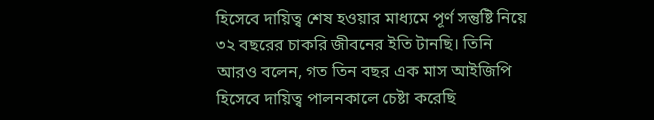হিসেবে দায়িত্ব শেষ হওয়ার মাধ্যমে পূর্ণ সন্তুষ্টি নিয়ে ৩২ বছরের চাকরি জীবনের ইতি টানছি। তিনি আরও বলেন, গত তিন বছর এক মাস আইজিপি হিসেবে দায়িত্ব পালনকালে চেষ্টা করেছি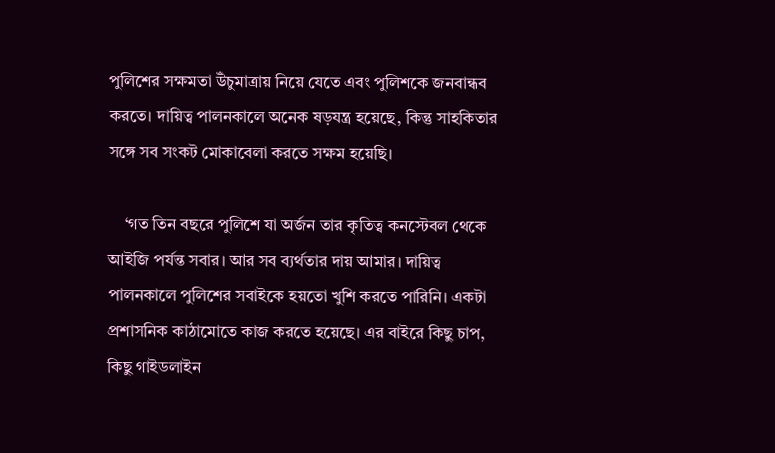পুলিশের সক্ষমতা উঁচুমাত্রায় নিয়ে যেতে এবং পুলিশকে জনবান্ধব করতে। দায়িত্ব পালনকালে অনেক ষড়যন্ত্র হয়েছে, কিন্তু সাহকিতার সঙ্গে সব সংকট মোকাবেলা করতে সক্ষম হয়েছি।

    ‘গত তিন বছরে পুলিশে যা অর্জন তার কৃতিত্ব কনস্টেবল থেকে আইজি পর্যন্ত সবার। আর সব ব্যর্থতার দায় আমার। দায়িত্ব পালনকালে পুলিশের সবাইকে হয়তো খুশি করতে পারিনি। একটা প্রশাসনিক কাঠামোতে কাজ করতে হয়েছে। এর বাইরে কিছু চাপ, কিছু গাইডলাইন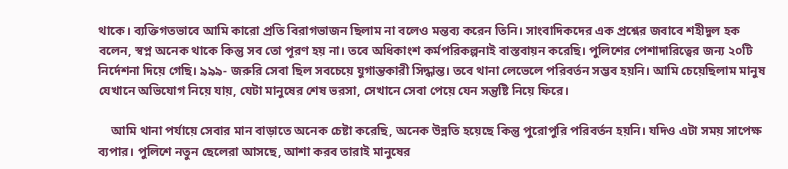থাকে। ব্যক্তিগতভাবে আমি কারো প্রতি বিরাগভাজন ছিলাম না বলেও মন্তব্য করেন তিনি। সাংবাদিকদের এক প্রশ্নের জবাবে শহীদুল হক বলেন, স্বপ্ন অনেক থাকে কিন্তু সব তো পূরণ হয় না। তবে অধিকাংশ কর্মপরিকল্পনাই বাস্তবায়ন করেছি। পুলিশের পেশাদারিত্বের জন্য ২০টি নির্দেশনা দিয়ে গেছি। ৯৯৯- জরুরি সেবা ছিল সবচেয়ে যুগান্তকারী সিদ্ধান্ত। তবে থানা লেভেলে পরিবর্তন সম্ভব হয়নি। আমি চেয়েছিলাম মানুষ যেখানে অভিযোগ নিয়ে যায়, যেটা মানুষের শেষ ভরসা, সেখানে সেবা পেয়ে যেন সন্তুষ্টি নিয়ে ফিরে।

    আমি থানা পর্যায়ে সেবার মান বাড়াতে অনেক চেষ্টা করেছি, অনেক উন্নতি হয়েছে কিন্তু পুরোপুরি পরিবর্তন হয়নি। যদিও এটা সময় সাপেক্ষ ব্যপার। পুলিশে নতুন ছেলেরা আসছে, আশা করব তারাই মানুষের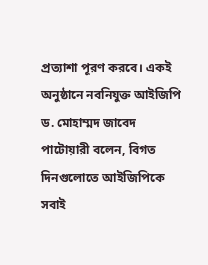প্রত্যাশা পূরণ করবে। একই অনুষ্ঠানে নবনিযুক্ত আইজিপি ড. মোহাম্মদ জাবেদ পাটোয়ারী বলেন, বিগত দিনগুলোতে আইজিপিকে সবাই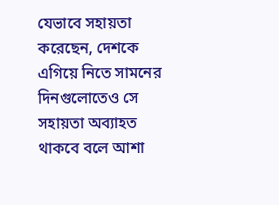যেভাবে সহায়তা করেছেন, দেশকে এগিয়ে নিতে সামনের দিনগুলোতেও সে সহায়তা অব্যাহত থাকবে বলে আশা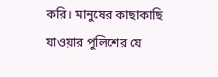করি। মানুষের কাছাকাছি যাওয়ার পুলিশের যে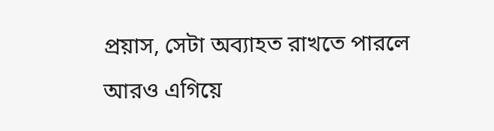প্রয়াস, সেটা অব্যাহত রাখতে পারলে আরও এগিয়ে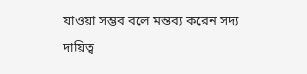যাওয়া সম্ভব বলে মন্তব্য করেন সদ্য দায়িত্ব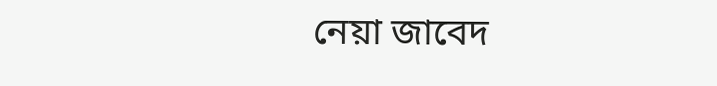নেয়া জাবেদ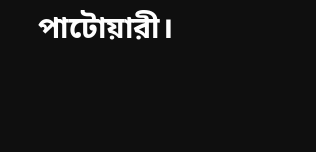পাটোয়ারী।